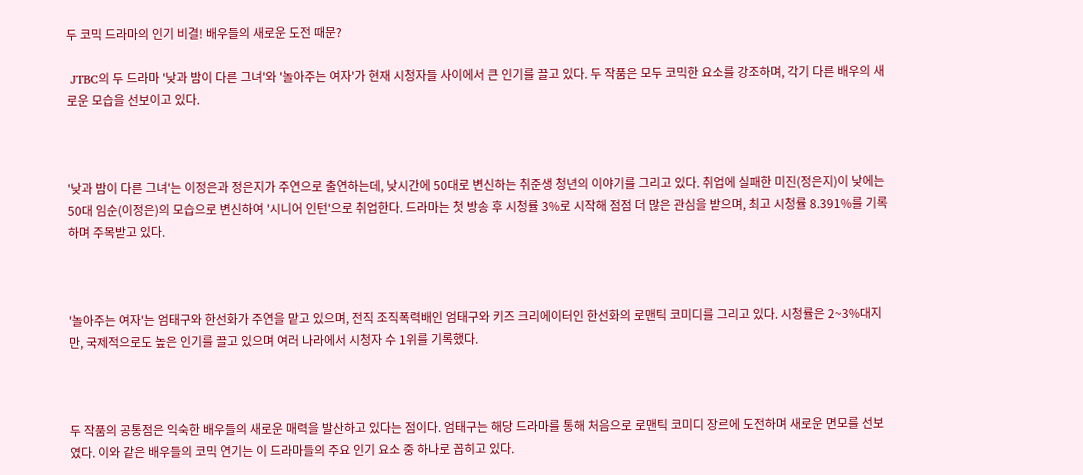두 코믹 드라마의 인기 비결! 배우들의 새로운 도전 때문?

 JTBC의 두 드라마 '낮과 밤이 다른 그녀'와 '놀아주는 여자'가 현재 시청자들 사이에서 큰 인기를 끌고 있다. 두 작품은 모두 코믹한 요소를 강조하며, 각기 다른 배우의 새로운 모습을 선보이고 있다.



'낮과 밤이 다른 그녀'는 이정은과 정은지가 주연으로 출연하는데, 낮시간에 50대로 변신하는 취준생 청년의 이야기를 그리고 있다. 취업에 실패한 미진(정은지)이 낮에는 50대 임순(이정은)의 모습으로 변신하여 '시니어 인턴'으로 취업한다. 드라마는 첫 방송 후 시청률 3%로 시작해 점점 더 많은 관심을 받으며, 최고 시청률 8.391%를 기록하며 주목받고 있다.



'놀아주는 여자'는 엄태구와 한선화가 주연을 맡고 있으며, 전직 조직폭력배인 엄태구와 키즈 크리에이터인 한선화의 로맨틱 코미디를 그리고 있다. 시청률은 2~3%대지만, 국제적으로도 높은 인기를 끌고 있으며 여러 나라에서 시청자 수 1위를 기록했다.



두 작품의 공통점은 익숙한 배우들의 새로운 매력을 발산하고 있다는 점이다. 엄태구는 해당 드라마를 통해 처음으로 로맨틱 코미디 장르에 도전하며 새로운 면모를 선보였다. 이와 같은 배우들의 코믹 연기는 이 드라마들의 주요 인기 요소 중 하나로 꼽히고 있다.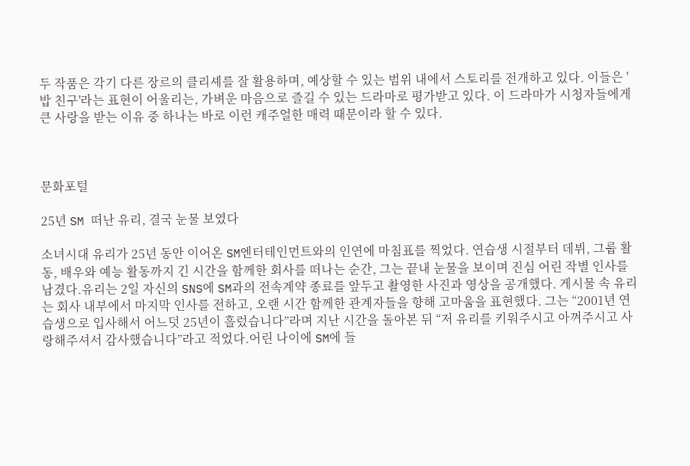두 작품은 각기 다른 장르의 클리셰를 잘 활용하며, 예상할 수 있는 범위 내에서 스토리를 전개하고 있다. 이들은 '밥 친구'라는 표현이 어울리는, 가벼운 마음으로 즐길 수 있는 드라마로 평가받고 있다. 이 드라마가 시청자들에게 큰 사랑을 받는 이유 중 하나는 바로 이런 캐주얼한 매력 때문이라 할 수 있다.



문화포털

25년 SM 떠난 유리, 결국 눈물 보였다

소녀시대 유리가 25년 동안 이어온 SM엔터테인먼트와의 인연에 마침표를 찍었다. 연습생 시절부터 데뷔, 그룹 활동, 배우와 예능 활동까지 긴 시간을 함께한 회사를 떠나는 순간, 그는 끝내 눈물을 보이며 진심 어린 작별 인사를 남겼다.유리는 2일 자신의 SNS에 SM과의 전속계약 종료를 앞두고 촬영한 사진과 영상을 공개했다. 게시물 속 유리는 회사 내부에서 마지막 인사를 전하고, 오랜 시간 함께한 관계자들을 향해 고마움을 표현했다. 그는 “2001년 연습생으로 입사해서 어느덧 25년이 흘렀습니다”라며 지난 시간을 돌아본 뒤 “저 유리를 키워주시고 아껴주시고 사랑해주셔서 감사했습니다”라고 적었다.어린 나이에 SM에 들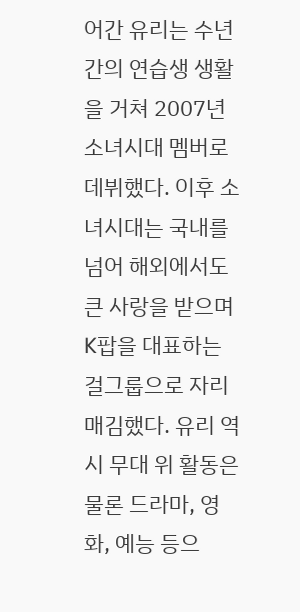어간 유리는 수년간의 연습생 생활을 거쳐 2007년 소녀시대 멤버로 데뷔했다. 이후 소녀시대는 국내를 넘어 해외에서도 큰 사랑을 받으며 K팝을 대표하는 걸그룹으로 자리매김했다. 유리 역시 무대 위 활동은 물론 드라마, 영화, 예능 등으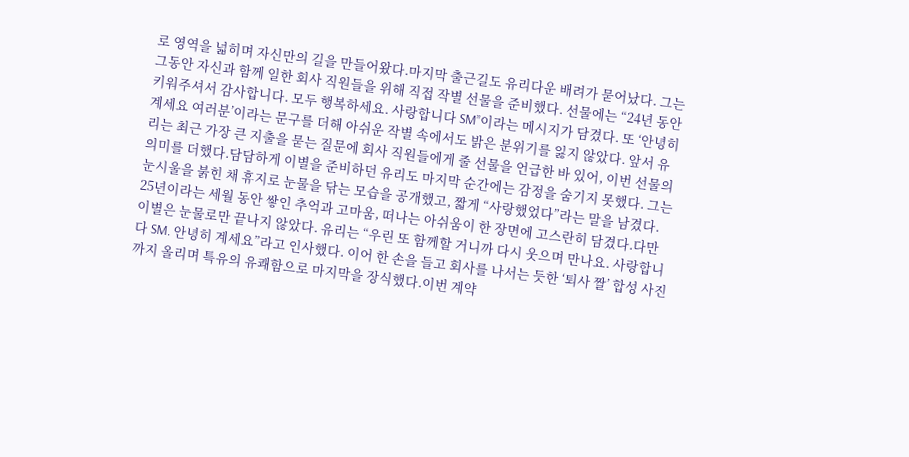로 영역을 넓히며 자신만의 길을 만들어왔다.마지막 출근길도 유리다운 배려가 묻어났다. 그는 그동안 자신과 함께 일한 회사 직원들을 위해 직접 작별 선물을 준비했다. 선물에는 “24년 동안 키워주셔서 감사합니다. 모두 행복하세요. 사랑합니다 SM”이라는 메시지가 담겼다. 또 ‘안녕히 계세요 여러분’이라는 문구를 더해 아쉬운 작별 속에서도 밝은 분위기를 잃지 않았다. 앞서 유리는 최근 가장 큰 지출을 묻는 질문에 회사 직원들에게 줄 선물을 언급한 바 있어, 이번 선물의 의미를 더했다.담담하게 이별을 준비하던 유리도 마지막 순간에는 감정을 숨기지 못했다. 그는 눈시울을 붉힌 채 휴지로 눈물을 닦는 모습을 공개했고, 짧게 “사랑했었다”라는 말을 남겼다. 25년이라는 세월 동안 쌓인 추억과 고마움, 떠나는 아쉬움이 한 장면에 고스란히 담겼다.다만 이별은 눈물로만 끝나지 않았다. 유리는 “우린 또 함께할 거니까 다시 웃으며 만나요. 사랑합니다 SM. 안녕히 계세요”라고 인사했다. 이어 한 손을 들고 회사를 나서는 듯한 ‘퇴사 짤’ 합성 사진까지 올리며 특유의 유쾌함으로 마지막을 장식했다.이번 계약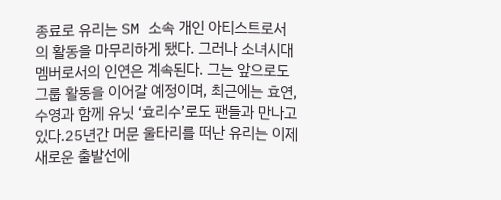종료로 유리는 SM 소속 개인 아티스트로서의 활동을 마무리하게 됐다. 그러나 소녀시대 멤버로서의 인연은 계속된다. 그는 앞으로도 그룹 활동을 이어갈 예정이며, 최근에는 효연, 수영과 함께 유닛 ‘효리수’로도 팬들과 만나고 있다.25년간 머문 울타리를 떠난 유리는 이제 새로운 출발선에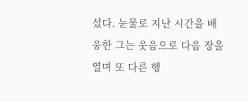섰다. 눈물로 지난 시간을 배웅한 그는 웃음으로 다음 장을 열며 또 다른 행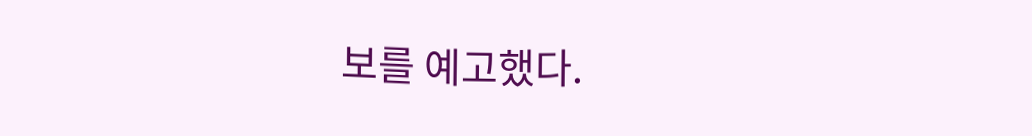보를 예고했다.